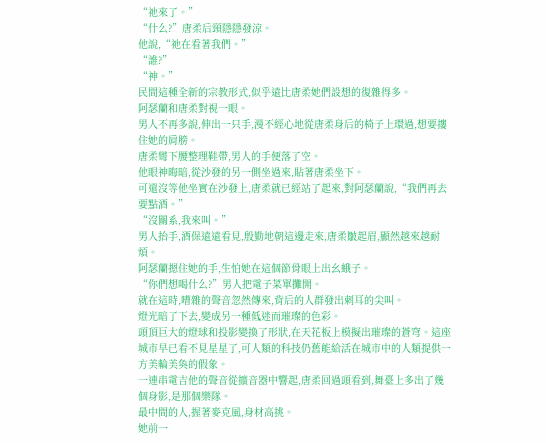“祂來了。”
“什么?”唐柔后頸隱隱發涼。
他說,“祂在看著我們。”
“誰?”
“神。”
民間這種全新的宗教形式,似乎遠比唐柔她們設想的復雜得多。
阿瑟蘭和唐柔對視一眼。
男人不再多說,伸出一只手,漫不經心地從唐柔身后的椅子上環過,想要摟住她的肩膀。
唐柔彎下腰整理鞋帶,男人的手便落了空。
他眼神晦暗,從沙發的另一側坐過來,貼著唐柔坐下。
可還沒等他坐實在沙發上,唐柔就已經站了起來,對阿瑟蘭說,“我們再去要點酒。”
“沒關系,我來叫。”
男人抬手,酒保遠遠看見,殷勤地朝這邊走來,唐柔皺起眉,顯然越來越耐煩。
阿瑟蘭摁住她的手,生怕她在這個節骨眼上出幺蛾子。
“你們想喝什么?”男人把電子菜單攤開。
就在這時,嘈雜的聲音忽然傳來,背后的人群發出刺耳的尖叫。
燈光暗了下去,變成另一種低迷而璀璨的色彩。
頭頂巨大的燈球和投影變換了形狀,在天花板上模擬出璀璨的蒼穹。這座城市早已看不見星星了,可人類的科技仍舊能給活在城市中的人類提供一方美輪美奐的假象。
一連串電吉他的聲音從擴音器中響起,唐柔回過頭看到,舞臺上多出了幾個身影,是那個樂隊。
最中間的人,握著麥克風,身材高挑。
她前一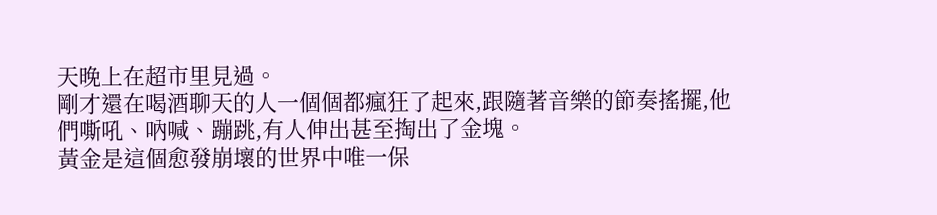天晚上在超市里見過。
剛才還在喝酒聊天的人一個個都瘋狂了起來,跟隨著音樂的節奏搖擺,他們嘶吼、吶喊、蹦跳,有人伸出甚至掏出了金塊。
黃金是這個愈發崩壞的世界中唯一保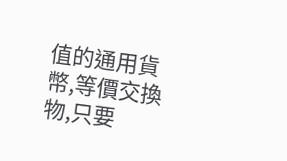值的通用貨幣,等價交換物,只要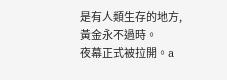是有人類生存的地方,黃金永不過時。
夜幕正式被拉開。a